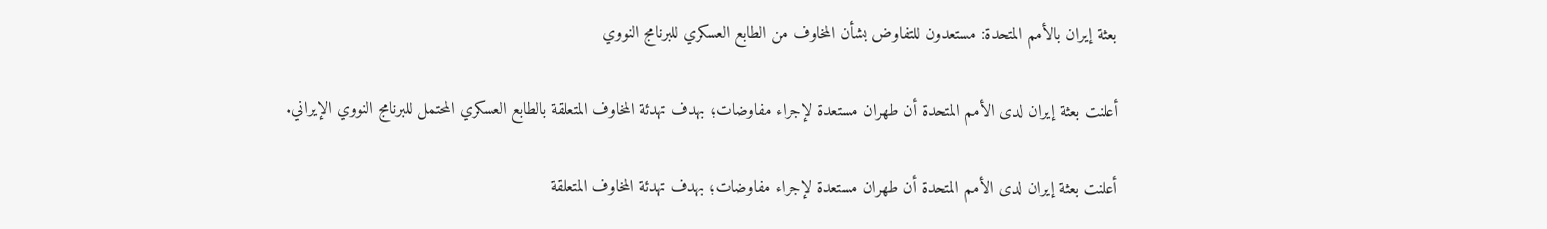بعثة إيران بالأمم المتحدة: مستعدون للتفاوض بشأن المخاوف من الطابع العسكري للبرنامج النووي

أعلنت بعثة إيران لدى الأمم المتحدة أن طهران مستعدة لإجراء مفاوضات؛ بهدف تهدئة المخاوف المتعلقة بالطابع العسكري المحتمل للبرنامج النووي الإيراني.

أعلنت بعثة إيران لدى الأمم المتحدة أن طهران مستعدة لإجراء مفاوضات؛ بهدف تهدئة المخاوف المتعلقة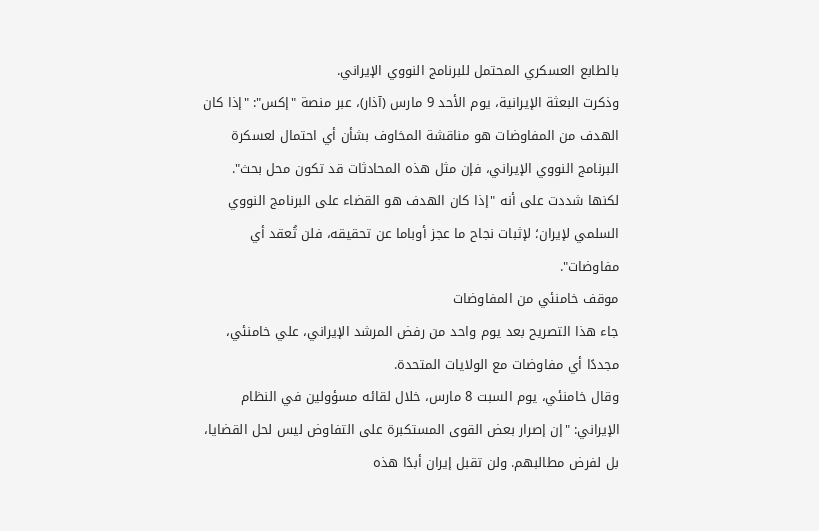بالطابع العسكري المحتمل للبرنامج النووي الإيراني.
وذكرت البعثة الإيرانية، يوم الأحد 9 مارس (آذار)، عبر منصة "إكس": "إذا كان الهدف من المفاوضات هو مناقشة المخاوف بشأن أي احتمال لعسكرة البرنامج النووي الإيراني، فإن مثل هذه المحادثات قد تكون محل بحث".
لكنها شددت على أنه "إذا كان الهدف هو القضاء على البرنامج النووي السلمي لإيران؛ لإثبات نجاح ما عجز أوباما عن تحقيقه، فلن تُعقد أي مفاوضات".
موقف خامنئي من المفاوضات
جاء هذا التصريح بعد يوم واحد من رفض المرشد الإيراني، علي خامنئي، مجددًا أي مفاوضات مع الولايات المتحدة.
وقال خامنئي، يوم السبت 8 مارس، خلال لقائه مسؤولين في النظام الإيراني: "إن إصرار بعض القوى المستكبرة على التفاوض ليس لحل القضايا، بل لفرض مطالبهم. ولن تقبل إيران أبدًا هذه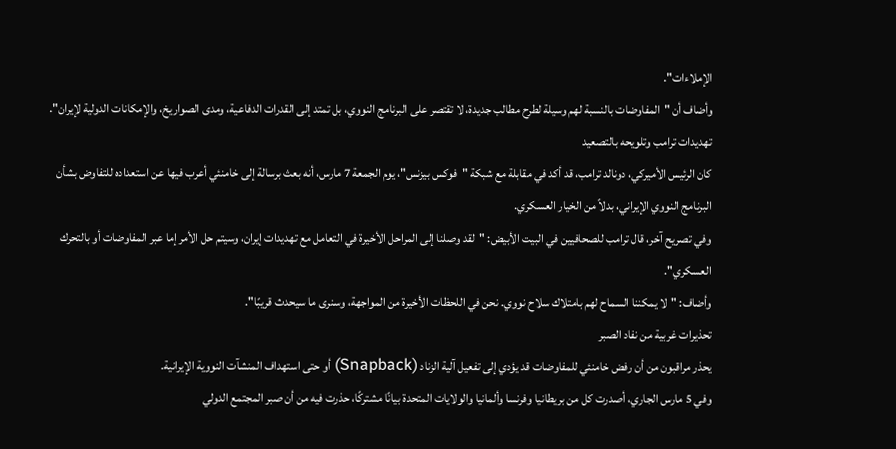الإملاءات".
وأضاف أن "المفاوضات بالنسبة لهم وسيلة لطرح مطالب جديدة، لا تقتصر على البرنامج النووي، بل تمتد إلى القدرات الدفاعية، ومدى الصواريخ، والإمكانات الدولية لإيران".
تهديدات ترامب وتلويحه بالتصعيد
كان الرئيس الأميركي، دونالد ترامب، قد أكد في مقابلة مع شبكة "فوكس بيزنس"، يوم الجمعة 7 مارس، أنه بعث برسالة إلى خامنئي أعرب فيها عن استعداده للتفاوض بشأن البرنامج النووي الإيراني، بدلاً من الخيار العسكري.
وفي تصريح آخر، قال ترامب للصحافيين في البيت الأبيض: "لقد وصلنا إلى المراحل الأخيرة في التعامل مع تهديدات إيران، وسيتم حل الأمر إما عبر المفاوضات أو بالتحرك العسكري".
وأضاف: "لا يمكننا السماح لهم بامتلاك سلاح نووي. نحن في اللحظات الأخيرة من المواجهة، وسنرى ما سيحدث قريبًا".
تحذيرات غربية من نفاد الصبر
يحذر مراقبون من أن رفض خامنئي للمفاوضات قد يؤدي إلى تفعيل آلية الزناد (Snapback) أو حتى استهداف المنشآت النووية الإيرانية.
وفي 5 مارس الجاري، أصدرت كل من بريطانيا وفرنسا وألمانيا والولايات المتحدة بيانًا مشتركًا، حذرت فيه من أن صبر المجتمع الدولي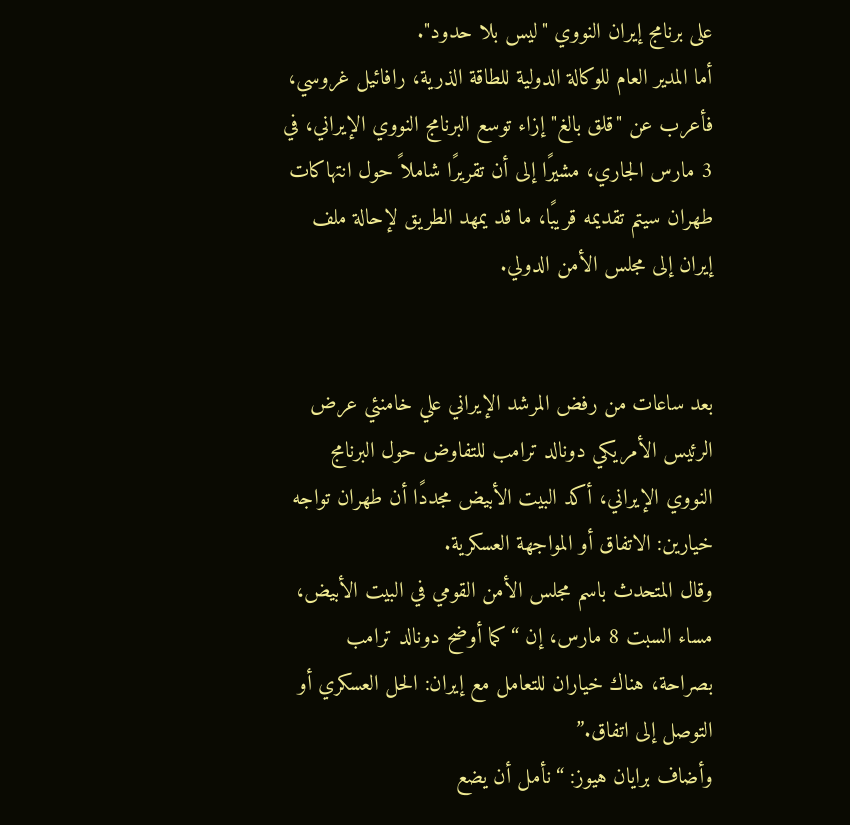على برنامج إيران النووي "ليس بلا حدود".
أما المدير العام للوكالة الدولية للطاقة الذرية، رافائيل غروسي، فأعرب عن "قلق بالغ" إزاء توسع البرنامج النووي الإيراني، في 3 مارس الجاري، مشيرًا إلى أن تقريرًا شاملاً حول انتهاكات طهران سيتم تقديمه قريبًا، ما قد يمهد الطريق لإحالة ملف إيران إلى مجلس الأمن الدولي.


بعد ساعات من رفض المرشد الإيراني علي خامنئي عرض الرئيس الأمريكي دونالد ترامب للتفاوض حول البرنامج النووي الإيراني، أكد البيت الأبيض مجددًا أن طهران تواجه خيارين: الاتفاق أو المواجهة العسكرية.
وقال المتحدث باسم مجلس الأمن القومي في البيت الأبيض، مساء السبت 8 مارس، إن “كما أوضح دونالد ترامب بصراحة، هناك خياران للتعامل مع إيران: الحل العسكري أو التوصل إلى اتفاق.”
وأضاف برايان هيوز: “نأمل أن يضع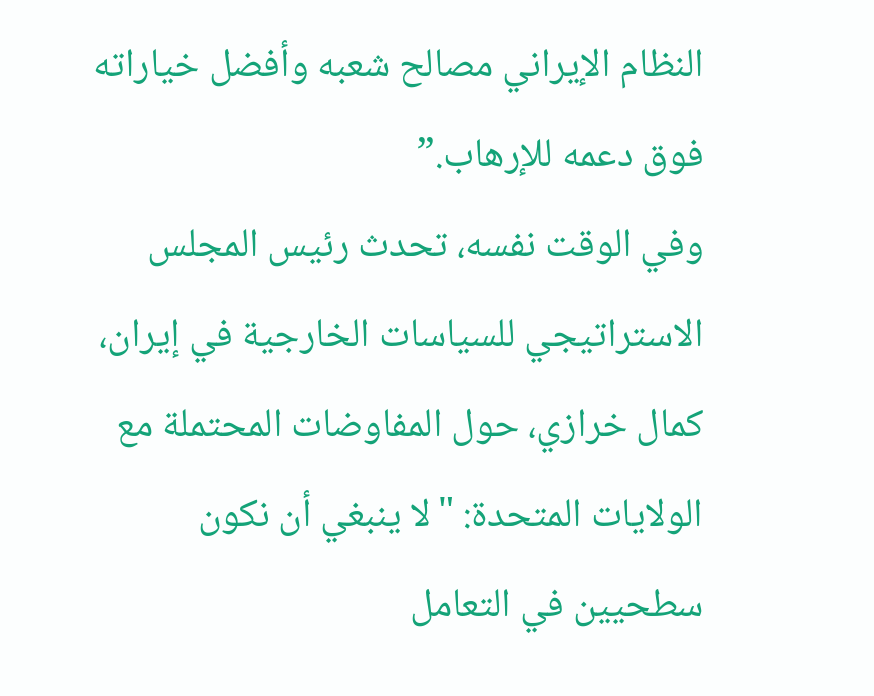النظام الإيراني مصالح شعبه وأفضل خياراته فوق دعمه للإرهاب.”
وفي الوقت نفسه، تحدث رئيس المجلس الاستراتيجي للسياسات الخارجية في إيران، كمال خرازي، حول المفاوضات المحتملة مع الولايات المتحدة: "لا ينبغي أن نكون سطحيين في التعامل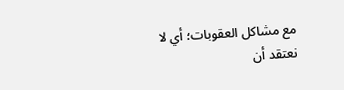مع مشاكل العقوبات؛ أي لا نعتقد أن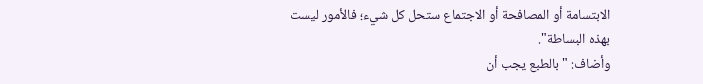الابتسامة أو المصافحة أو الاجتماع ستحل كل شيء؛ فالأمور ليست بهذه البساطة".
وأضاف: "بالطبع يجب أن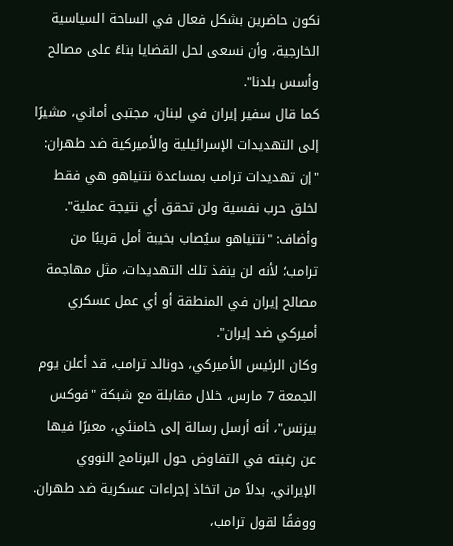نكون حاضرين بشكل فعال في الساحة السياسية الخارجية، وأن نسعى لحل القضايا بناءً على مصالح وأسس بلدنا".
كما قال سفير إيران في لبنان، مجتبى أماني، مشيرًا إلى التهديدات الإسرائيلية والأميركية ضد طهران: "إن تهديدات ترامب بمساعدة نتنياهو هي فقط لخلق حرب نفسية ولن تحقق أي نتيجة عملية".
وأضاف: "نتنياهو سيُصاب بخيبة أمل قريبًا من ترامب؛ لأنه لن ينفذ تلك التهديدات، مثل مهاجمة مصالح إيران في المنطقة أو أي عمل عسكري أميركي ضد إيران".
وكان الرئيس الأميركي، دونالد ترامب، قد أعلن يوم الجمعة 7 مارس، خلال مقابلة مع شبكة "فوكس بيزنس"، أنه أرسل رسالة إلى خامنئي، معبرًا فيها عن رغبته في التفاوض حول البرنامج النووي الإيراني، بدلاً من اتخاذ إجراءات عسكرية ضد طهران.
ووفقًا لقول ترامب،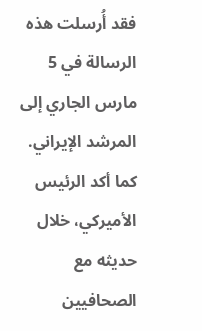فقد أُرسلت هذه الرسالة في 5 مارس الجاري إلى المرشد الإيراني.
كما أكد الرئيس الأميركي، خلال حديثه مع الصحافيين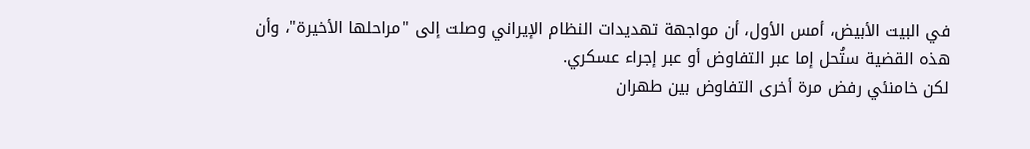في البيت الأبيض، أمس الأول، أن مواجهة تهديدات النظام الإيراني وصلت إلى "مراحلها الأخيرة"، وأن هذه القضية ستُحل إما عبر التفاوض أو عبر إجراء عسكري.
لكن خامنئي رفض مرة أخرى التفاوض بين طهران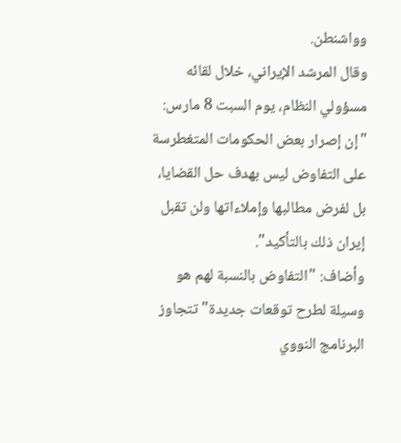وواشنطن.
وقال المرشد الإيراني، خلال لقائه مسؤولي النظام، يوم السبت 8 مارس: "إن إصرار بعض الحكومات المتغطرسة على التفاوض ليس بهدف حل القضايا، بل لفرض مطالبها وإملاءاتها ولن تقبل إيران ذلك بالتأكيد".
وأضاف: "التفاوض بالنسبة لهم هو وسيلة لطرح توقعات جديدة" تتجاوز البرنامج النووي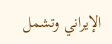الإيراني وتشمل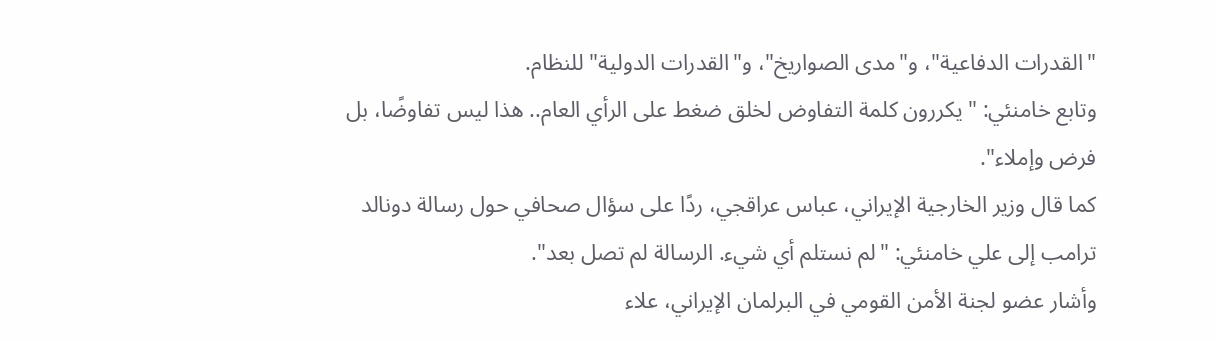"القدرات الدفاعية"، و"مدى الصواريخ"، و"القدرات الدولية" للنظام.
وتابع خامنئي: "يكررون كلمة التفاوض لخلق ضغط على الرأي العام.. هذا ليس تفاوضًا، بل فرض وإملاء".
كما قال وزير الخارجية الإيراني، عباس عراقجي، ردًا على سؤال صحافي حول رسالة دونالد ترامب إلى علي خامنئي: "لم نستلم أي شيء. الرسالة لم تصل بعد".
وأشار عضو لجنة الأمن القومي في البرلمان الإيراني، علاء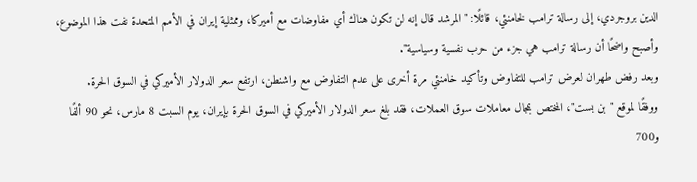الدين بروجردي، إلى رسالة ترامب لخامنئي، قائلًا: "المرشد قال إنه لن تكون هناك أي مفاوضات مع أميركا، وممثلية إيران في الأمم المتحدة نفت هذا الموضوع، وأصبح واضحًا أن رسالة ترامب هي جزء من حرب نفسية وسياسية".
وبعد رفض طهران لعرض ترامب للتفاوض وتأكيد خامنئي مرة أخرى على عدم التفاوض مع واشنطن، ارتفع سعر الدولار الأميركي في السوق الحرة.
ووفقًا لموقع "بن بست"، المختص بمجال معاملات سوق العملات، فقد بلغ سعر الدولار الأميركي في السوق الحرة بإيران، يوم السبت 8 مارس، نحو 90 ألفًا و700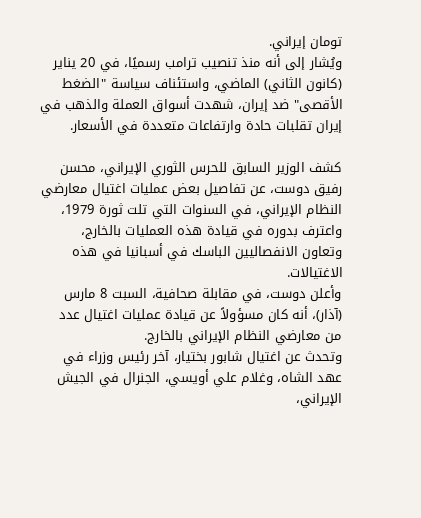تومان إيراني.
ويُشار إلى أنه منذ تنصيب ترامب رسميًا، في 20 يناير (كانون الثاني) الماضي، واستئناف سياسة "الضغط الأقصى" ضد إيران، شهدت أسواق العملة والذهب في إيران تقلبات حادة وارتفاعات متعددة في الأسعار.

كشف الوزير السابق للحرس الثوري الإيراني، محسن رفيق دوست، عن تفاصيل بعض عمليات اغتيال معارضي النظام الإيراني، في السنوات التي تلت ثورة 1979، واعترف بدوره في قيادة هذه العمليات بالخارج، وتعاون الانفصاليين الباسك في أسبانيا في هذه الاغتيالات.
وأعلن دوست، في مقابلة صحافية، السبت 8 مارس (آذار)، أنه كان مسؤولاً عن قيادة عمليات اغتيال عدد من معارضي النظام الإيراني بالخارج.
وتحدث عن اغتيال شابور بختیار، آخر رئيس وزراء في عهد الشاه، وغلام علي أويسي، الجنرال في الجيش الإيراني،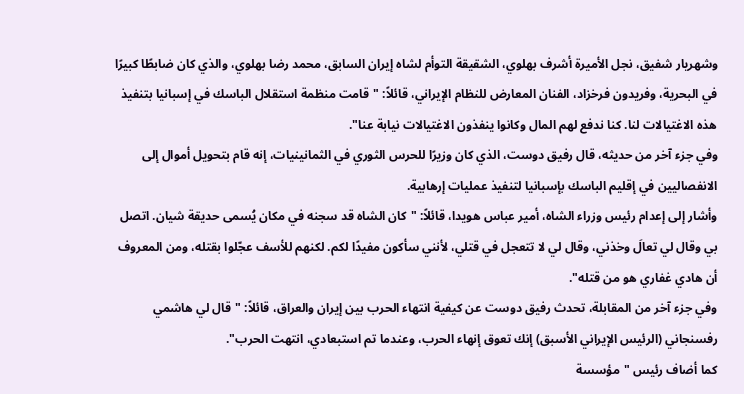وشهریار شفیق، نجل الأميرة أشرف بهلوي، الشقيقة التوأم لشاه إيران السابق، محمد رضا بهلوي، والذي كان ضابطًا كبيرًا في البحرية، وفريدون فرخزاد، الفنان المعارض للنظام الإيراني، قائلاً: "قامت منظمة استقلال الباسك في إسبانيا بتنفيذ هذه الاغتيالات لنا. كنا ندفع لهم المال وكانوا ينفذون الاغتيالات نيابة عنا".
وفي جزء آخر من حديثه، قال رفيق دوست، الذي كان وزيرًا للحرس الثوري في الثمانينيات، إنه قام بتحويل أموال إلى الانفصاليين في إقليم الباسك بإسبانيا لتنفيذ عمليات إرهابية.
وأشار إلى إعدام رئيس وزراء الشاه، أمير عباس هويدا، قائلاً: "كان الشاه قد سجنه في مكان يُسمى حديقة شيان. اتصل بي وقال لي تعالَ وخذني، وقال لي لا تتعجل في قتلي، لأنني سأكون مفيدًا لكم. لكنهم للأسف عجّلوا بقتله، ومن المعروف أن هادي غفاري هو من قتله".
وفي جزء آخر من المقابلة، تحدث رفيق دوست عن كيفية انتهاء الحرب بين إيران والعراق، قائلاً: "قال لي هاشمي رفسنجاني (الرئيس الإيراني الأسبق) إنك تعوق إنهاء الحرب، وعندما تم استبعادي، انتهت الحرب".
كما أضاف رئيس "مؤسسة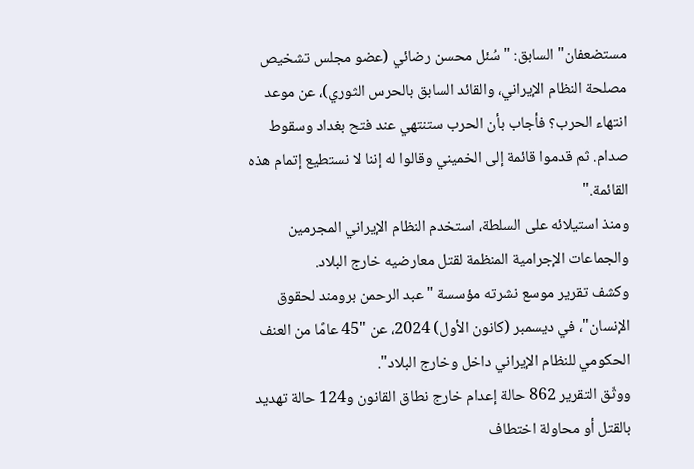مستضعفان" السابق: "سُئل محسن رضائي (عضو مجلس تشخيص مصلحة النظام الإيراني، والقائد السابق بالحرس الثوري)، عن موعد انتهاء الحرب؟ فأجاب بأن الحرب ستنتهي عند فتح بغداد وسقوط صدام. ثم قدموا قائمة إلى الخميني وقالوا له إننا لا نستطيع إتمام هذه القائمة."
ومنذ استيلائه على السلطة، استخدم النظام الإيراني المجرمين والجماعات الإجرامية المنظمة لقتل معارضيه خارج البلاد.
وكشف تقرير موسع نشرته مؤسسة "عبد الرحمن برومند لحقوق الإنسان"، في ديسمبر (كانون الأول) 2024، عن "45 عامًا من العنف الحكومي للنظام الإيراني داخل وخارج البلاد".
ووثّق التقرير 862 حالة إعدام خارج نطاق القانون و124 حالة تهديد بالقتل أو محاولة اختطاف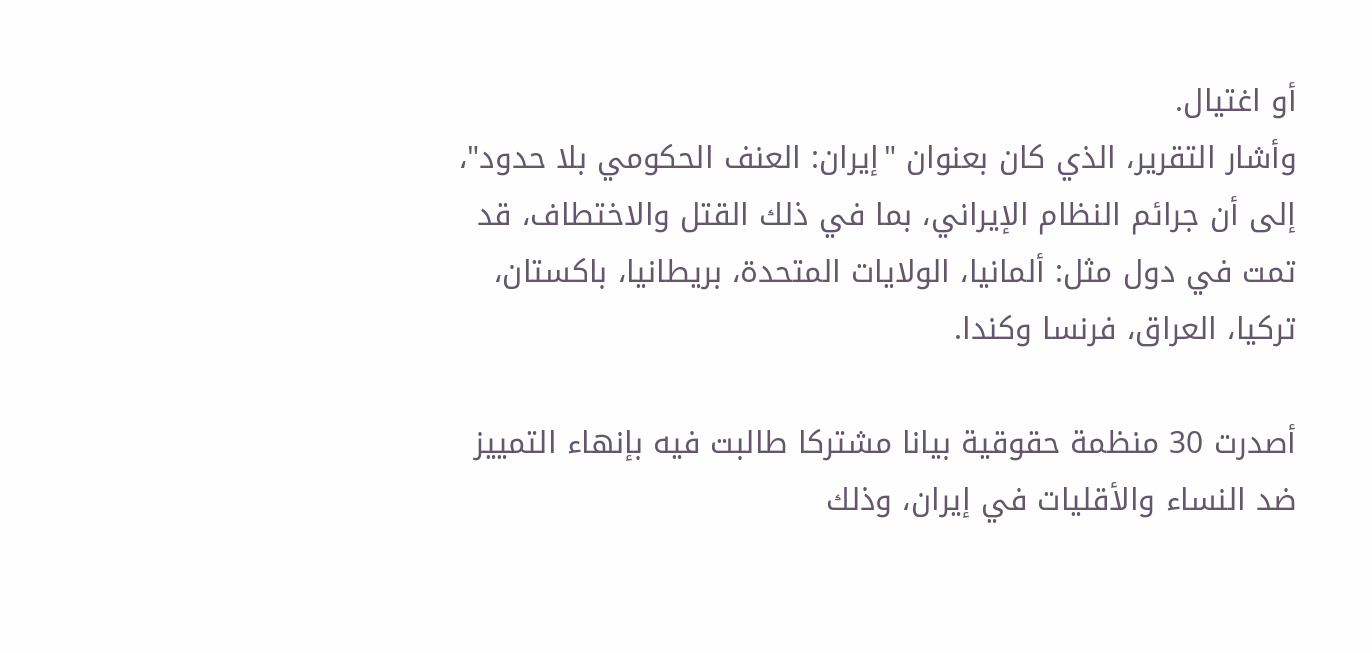أو اغتيال.
وأشار التقرير، الذي كان بعنوان "إيران: العنف الحكومي بلا حدود"، إلى أن جرائم النظام الإيراني، بما في ذلك القتل والاختطاف، قد تمت في دول مثل: ألمانيا، الولايات المتحدة، بريطانيا، باكستان، تركيا، العراق، فرنسا وكندا.

أصدرت 30 منظمة حقوقية بيانا مشتركا طالبت فيه بإنهاء التمييز ضد النساء والأقليات في إيران، وذلك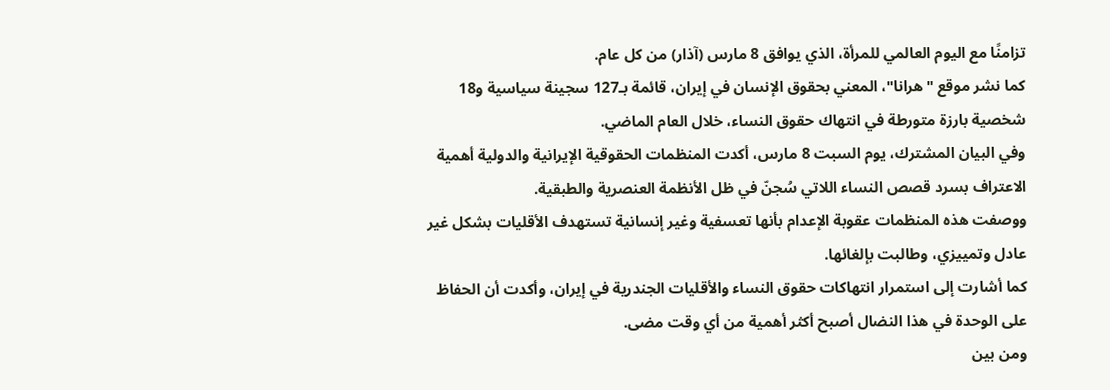تزامنًا مع اليوم العالمي للمرأة، الذي يوافق 8 مارس (آذار) من كل عام.
كما نشر موقع "هرانا"، المعني بحقوق الإنسان في إيران، قائمة بـ127 سجينة سياسية و18 شخصية بارزة متورطة في انتهاك حقوق النساء، خلال العام الماضي.
وفي البيان المشترك، يوم السبت 8 مارس، أكدت المنظمات الحقوقية الإيرانية والدولية أهمية الاعتراف بسرد قصص النساء اللاتي سُجنّ في ظل الأنظمة العنصرية والطبقية.
ووصفت هذه المنظمات عقوبة الإعدام بأنها تعسفية وغير إنسانية تستهدف الأقليات بشكل غير عادل وتمييزي، وطالبت بإلغائها.
كما أشارت إلى استمرار انتهاكات حقوق النساء والأقليات الجندرية في إيران، وأكدت أن الحفاظ على الوحدة في هذا النضال أصبح أكثر أهمية من أي وقت مضى.
ومن بين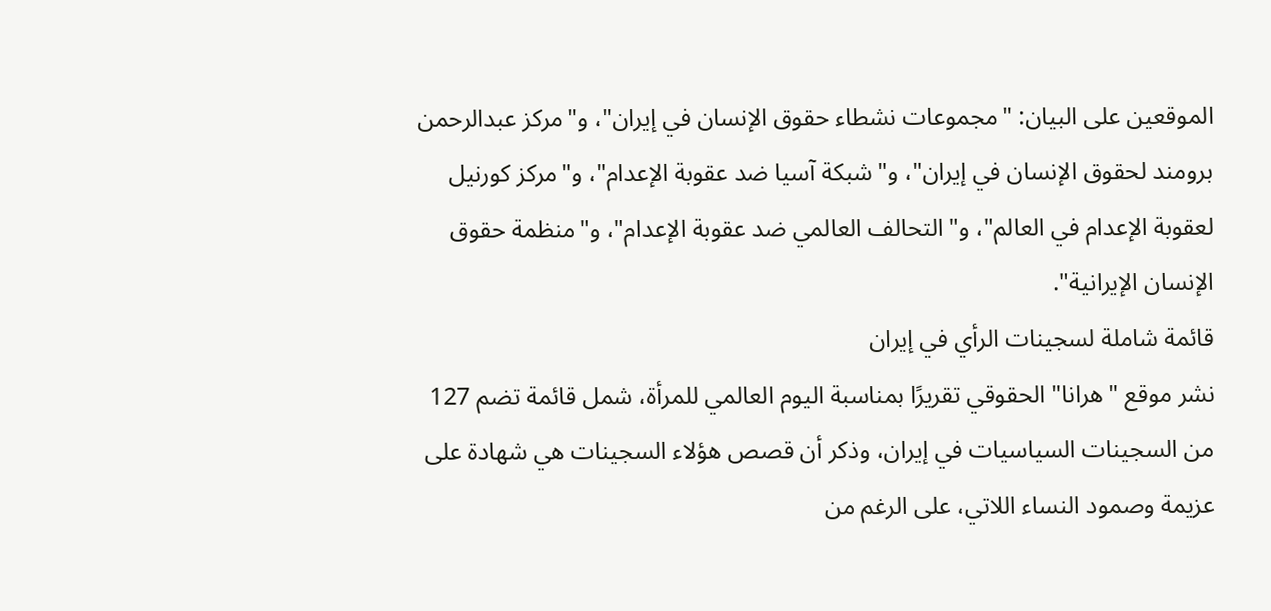الموقعين على البيان: "مجموعات نشطاء حقوق الإنسان في إيران"، و"مركز عبدالرحمن برومند لحقوق الإنسان في إيران"، و"شبكة آسيا ضد عقوبة الإعدام"، و"مركز كورنيل لعقوبة الإعدام في العالم"، و"التحالف العالمي ضد عقوبة الإعدام"، و"منظمة حقوق الإنسان الإيرانية".
قائمة شاملة لسجينات الرأي في إيران
نشر موقع "هرانا" الحقوقي تقريرًا بمناسبة اليوم العالمي للمرأة، شمل قائمة تضم 127 من السجينات السياسيات في إيران، وذكر أن قصص هؤلاء السجينات هي شهادة على عزيمة وصمود النساء اللاتي، على الرغم من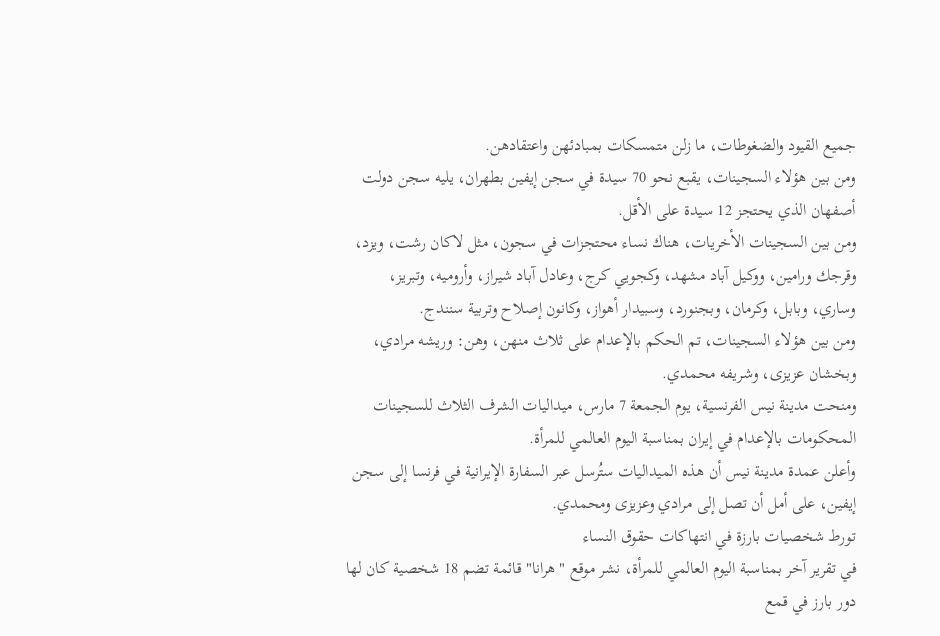جميع القيود والضغوطات، ما زلن متمسكات بمبادئهن واعتقادهن.
ومن بين هؤلاء السجينات، يقبع نحو 70 سيدة في سجن إيفين بطهران، يليه سجن دولت أصفهان الذي يحتجز 12 سيدة على الأقل.
ومن بين السجينات الأخريات، هناك نساء محتجزات في سجون، مثل لاكان رشت، ويزد، وقرجك ورامين، ووكيل آباد مشهد، وكجويي كرج، وعادل آباد شيراز، وأروميه، وتبريز، وساري، وبابل، وكرمان، وبجنورد، وسبيدار أهواز، وكانون إصلاح وتربية سنندج.
ومن بين هؤلاء السجينات، تم الحكم بالإعدام على ثلاث منهن، وهن: وريشه مرادي، وبخشان عزیزی، وشريفه محمدي.
ومنحت مدينة نيس الفرنسية، يوم الجمعة 7 مارس، ميداليات الشرف الثلاث للسجينات المحكومات بالإعدام في إيران بمناسبة اليوم العالمي للمرأة.
وأعلن عمدة مدينة نيس أن هذه الميداليات ستُرسل عبر السفارة الإيرانية في فرنسا إلى سجن إيفين، على أمل أن تصل إلى مرادي وعزیزی ومحمدي.
تورط شخصيات بارزة في انتهاكات حقوق النساء
في تقرير آخر بمناسبة اليوم العالمي للمرأة، نشر موقع "هرانا" قائمة تضم 18 شخصية كان لها دور بارز في قمع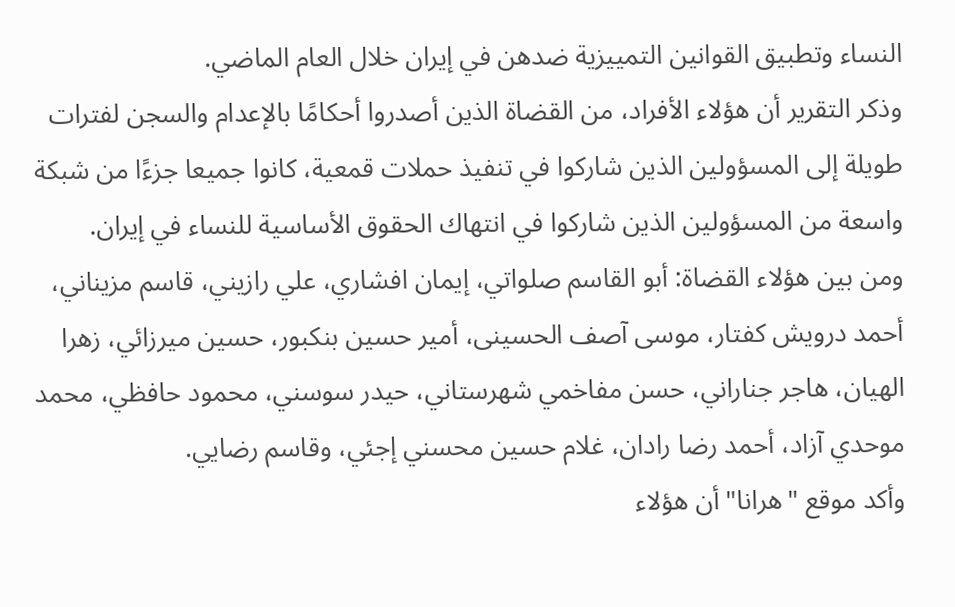النساء وتطبيق القوانين التمييزية ضدهن في إيران خلال العام الماضي.
وذكر التقرير أن هؤلاء الأفراد، من القضاة الذين أصدروا أحكامًا بالإعدام والسجن لفترات طويلة إلى المسؤولين الذين شاركوا في تنفيذ حملات قمعية، كانوا جميعا جزءًا من شبكة واسعة من المسؤولين الذين شاركوا في انتهاك الحقوق الأساسية للنساء في إيران.
ومن بين هؤلاء القضاة: أبو القاسم صلواتي، إيمان افشاري، علي رازيني، قاسم مزيناني، أحمد درويش كفتار، موسی آصف الحسینی، أمير حسين بنكبور، حسين ميرزائي، زهرا الهیان، هاجر جناراني، حسن مفاخمي شهرستاني، حيدر سوسني، محمود حافظي، محمد موحدي آزاد، أحمد رضا رادان، غلام حسين محسني إجئي، وقاسم رضايي.
وأكد موقع "هرانا" أن هؤلاء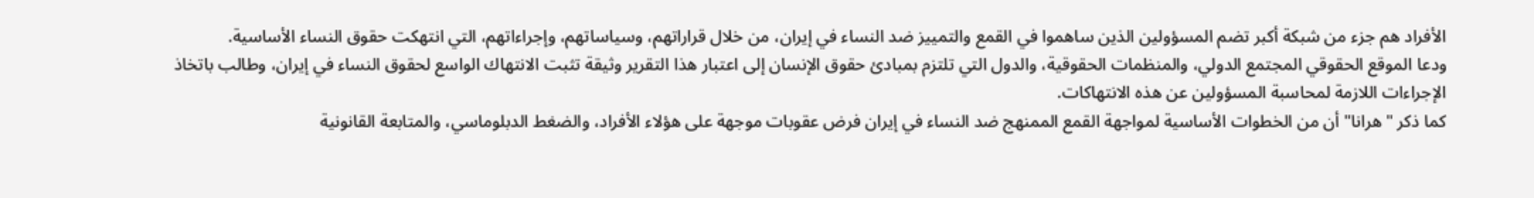الأفراد هم جزء من شبكة أكبر تضم المسؤولين الذين ساهموا في القمع والتمييز ضد النساء في إيران، من خلال قراراتهم، وسياساتهم، وإجراءاتهم، التي انتهكت حقوق النساء الأساسية.
ودعا الموقع الحقوقي المجتمع الدولي، والمنظمات الحقوقية، والدول التي تلتزم بمبادئ حقوق الإنسان إلى اعتبار هذا التقرير وثيقة تثبت الانتهاك الواسع لحقوق النساء في إيران، وطالب باتخاذ الإجراءات اللازمة لمحاسبة المسؤولين عن هذه الانتهاكات.
كما ذكر "هرانا" أن من الخطوات الأساسية لمواجهة القمع الممنهج ضد النساء في إيران فرض عقوبات موجهة على هؤلاء الأفراد، والضغط الدبلوماسي، والمتابعة القانونية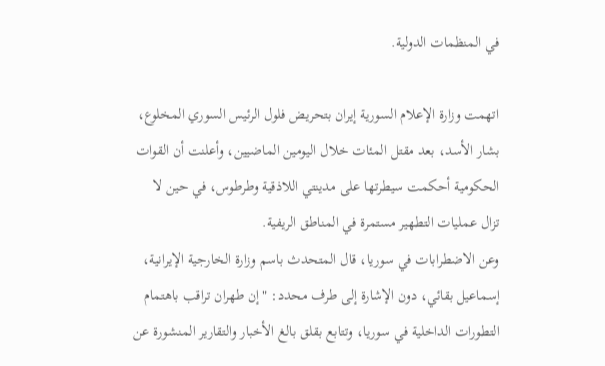في المنظمات الدولية.

اتهمت وزارة الإعلام السورية إيران بتحريض فلول الرئيس السوري المخلوع، بشار الأسد، بعد مقتل المئات خلال اليومين الماضيين، وأعلنت أن القوات الحكومية أحكمت سيطرتها على مدينتي اللاذقية وطرطوس، في حين لا تزال عمليات التطهير مستمرة في المناطق الريفية.
وعن الاضطرابات في سوريا، قال المتحدث باسم وزارة الخارجية الإيرانية، إسماعيل بقائي، دون الإشارة إلى طرف محدد: "إن طهران تراقب باهتمام التطورات الداخلية في سوريا، وتتابع بقلق بالغ الأخبار والتقارير المنشورة عن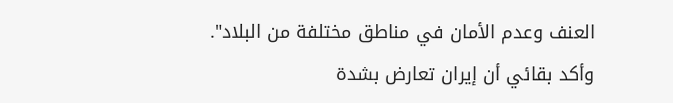العنف وعدم الأمان في مناطق مختلفة من البلاد".
وأكد بقائي أن إيران تعارض بشدة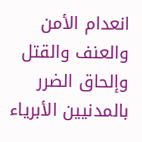انعدام الأمن والعنف والقتل وإلحاق الضرر بالمدنيين الأبرياء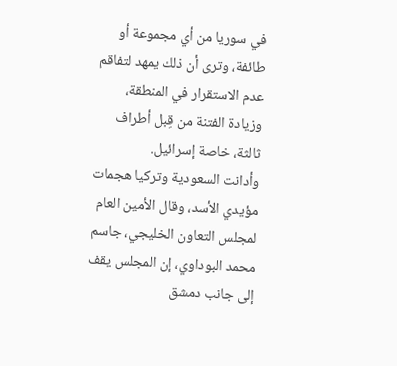في سوريا من أي مجموعة أو طائفة، وترى أن ذلك يمهد لتفاقم عدم الاستقرار في المنطقة، وزيادة الفتنة من قِبل أطراف ثالثة، خاصة إسرائيل.
وأدانت السعودية وتركيا هجمات مؤيدي الأسد، وقال الأمين العام لمجلس التعاون الخليجي، جاسم محمد البوداوي، إن المجلس يقف إلى جانب دمشق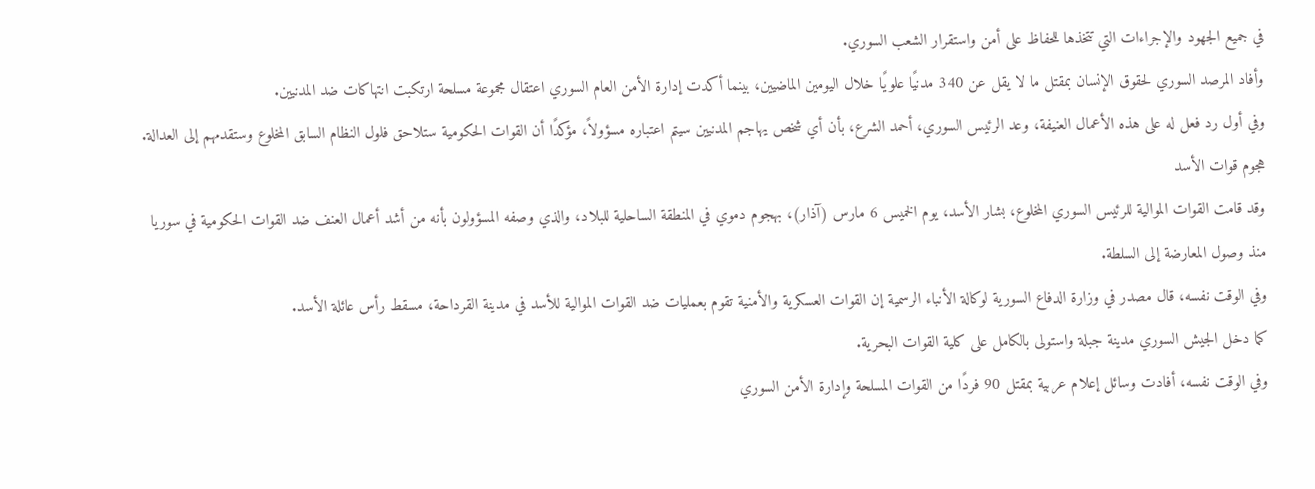في جميع الجهود والإجراءات التي تتخذها للحفاظ على أمن واستقرار الشعب السوري.
وأفاد المرصد السوري لحقوق الإنسان بمقتل ما لا يقل عن 340 مدنيًا علويًا خلال اليومين الماضيين، بينما أكدت إدارة الأمن العام السوري اعتقال مجموعة مسلحة ارتكبت انتهاكات ضد المدنيين.
وفي أول رد فعل له على هذه الأعمال العنيفة، وعد الرئيس السوري، أحمد الشرع، بأن أي شخص يهاجم المدنيين سيتم اعتباره مسؤولاً، مؤكدًا أن القوات الحكومية ستلاحق فلول النظام السابق المخلوع وستقدمهم إلى العدالة.
هجوم قوات الأسد
وقد قامت القوات الموالية للرئيس السوري المخلوع، بشار الأسد، يوم الخميس 6 مارس (آذار)، بهجوم دموي في المنطقة الساحلية للبلاد، والذي وصفه المسؤولون بأنه من أشد أعمال العنف ضد القوات الحكومية في سوريا منذ وصول المعارضة إلى السلطة.
وفي الوقت نفسه، قال مصدر في وزارة الدفاع السورية لوكالة الأنباء الرسمية إن القوات العسكرية والأمنية تقوم بعمليات ضد القوات الموالية للأسد في مدينة القرداحة، مسقط رأس عائلة الأسد.
كما دخل الجيش السوري مدينة جبلة واستولى بالكامل على كلية القوات البحرية.
وفي الوقت نفسه، أفادت وسائل إعلام عربية بمقتل 90 فردًا من القوات المسلحة وإدارة الأمن السوري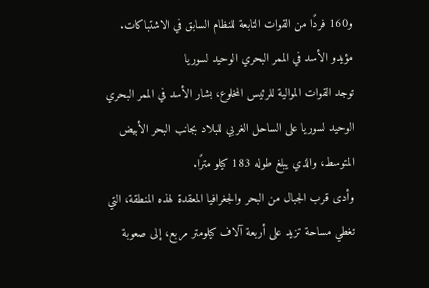و160 فردًا من القوات التابعة للنظام السابق في الاشتباكات.
مؤيدو الأسد في الممر البحري الوحيد لسوريا
توجد القوات الموالية للرئيس المخلوع، بشار الأسد في الممر البحري الوحيد لسوريا على الساحل الغربي للبلاد بجانب البحر الأبيض المتوسط، والذي يبلغ طوله 183 كيلو مترًا.
وأدى قرب الجبال من البحر والجغرافيا المعقدة لهذه المنطقة، التي تغطي مساحة تزيد على أربعة آلاف كيلومتر مربع، إلى صعوبة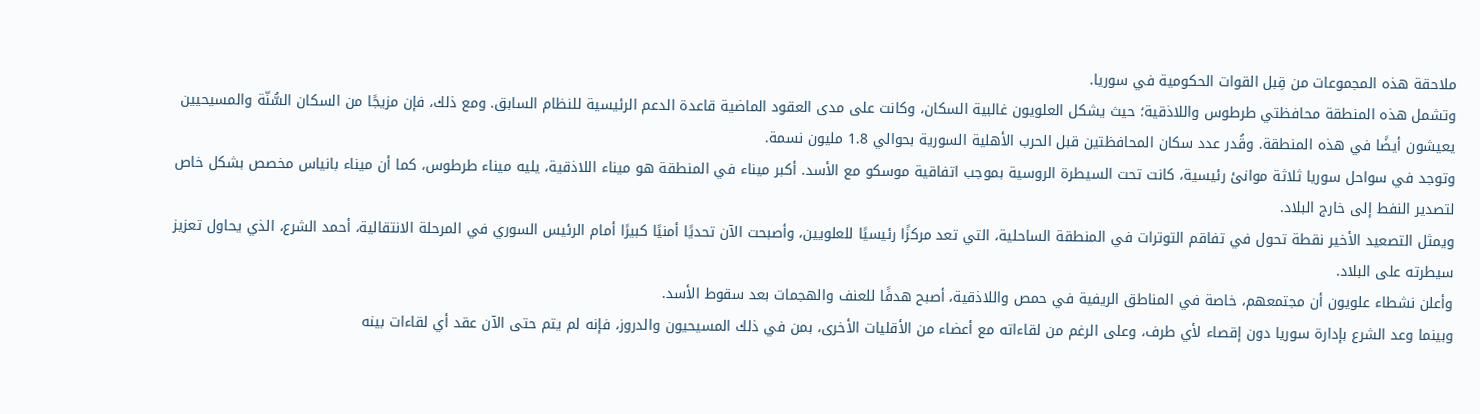ملاحقة هذه المجموعات من قِبل القوات الحكومية في سوريا.
وتشمل هذه المنطقة محافظتي طرطوس واللاذقية؛ حيث يشكل العلويون غالبية السكان، وكانت على مدى العقود الماضية قاعدة الدعم الرئيسية للنظام السابق. ومع ذلك، فإن مزيجًا من السكان السُّنّة والمسيحيين يعيشون أيضًا في هذه المنطقة. وقُدر عدد سكان المحافظتين قبل الحرب الأهلية السورية بحوالي 1.8 مليون نسمة.
وتوجد في سواحل سوريا ثلاثة موانئ رئيسية، كانت تحت السيطرة الروسية بموجب اتفاقية موسكو مع الأسد. أكبر ميناء في المنطقة هو ميناء اللاذقية، يليه ميناء طرطوس، كما أن ميناء بانياس مخصص بشكل خاص لتصدير النفط إلى خارج البلاد.
ويمثل التصعيد الأخير نقطة تحول في تفاقم التوترات في المنطقة الساحلية، التي تعد مركزًا رئيسيًا للعلويين، وأصبحت الآن تحديًا أمنيًا كبيرًا أمام الرئيس السوري في المرحلة الانتقالية، أحمد الشرع، الذي يحاول تعزيز سيطرته على البلاد.
وأعلن نشطاء علويون أن مجتمعهم، خاصة في المناطق الريفية في حمص واللاذقية، أصبح هدفًا للعنف والهجمات بعد سقوط الأسد.
وبينما وعد الشرع بإدارة سوريا دون إقصاء لأي طرف، وعلى الرغم من لقاءاته مع أعضاء من الأقليات الأخرى، بمن في ذلك المسيحيون والدروز، فإنه لم يتم حتى الآن عقد أي لقاءات بينه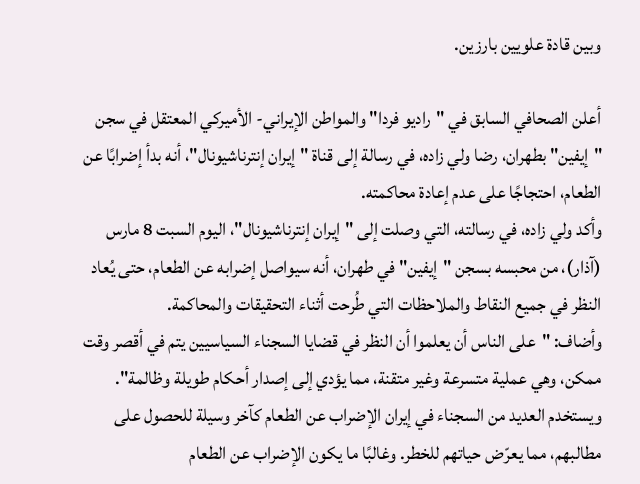وبين قادة علويين بارزين.

أعلن الصحافي السابق في "راديو فردا" والمواطن الإيراني- الأميركي المعتقل في سجن "إيفين" بطهران، رضا ولي زاده، في رسالة إلى قناة "إيران إنترناشيونال"، أنه بدأ إضرابًا عن الطعام، احتجاجًا على عدم إعادة محاكمته.
وأكد ولي زاده، في رسالته، التي وصلت إلى "إيران إنترناشيونال"، اليوم السبت 8 مارس (آذار)، من محبسه بسجن "إيفين" في طهران، أنه سيواصل إضرابه عن الطعام، حتى يُعاد النظر في جميع النقاط والملاحظات التي طُرحت أثناء التحقيقات والمحاكمة.
وأضاف: "على الناس أن يعلموا أن النظر في قضايا السجناء السياسيين يتم في أقصر وقت ممكن، وهي عملية متسرعة وغير متقنة، مما يؤدي إلى إصدار أحكام طويلة وظالمة".
ويستخدم العديد من السجناء في إيران الإضراب عن الطعام كآخر وسيلة للحصول على مطالبهم، مما يعرّض حياتهم للخطر. وغالبًا ما يكون الإضراب عن الطعام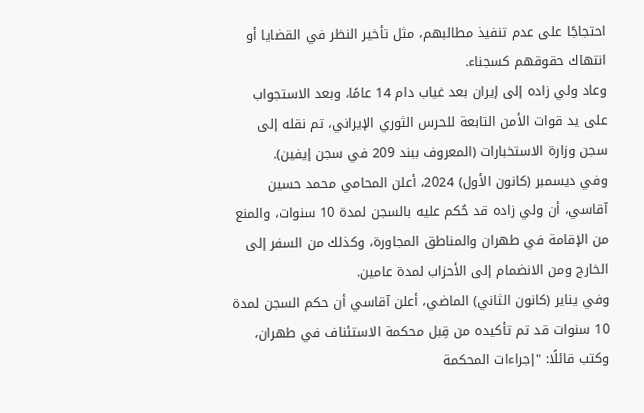احتجاجًا على عدم تنفيذ مطالبهم، مثل تأخير النظر في القضايا أو انتهاك حقوقهم كسجناء.
وعاد ولي زاده إلى إيران بعد غياب دام 14 عامًا، وبعد الاستجواب على يد قوات الأمن التابعة للحرس الثوري الإيراني، تم نقله إلى سجن وزارة الاستخبارات (المعروف ببند 209 في سجن إيفين).
وفي ديسمبر (كانون الأول) 2024، أعلن المحامي محمد حسين آقاسي، أن ولي زاده قد حُكم عليه بالسجن لمدة 10 سنوات، والمنع من الإقامة في طهران والمناطق المجاورة، وكذلك من السفر إلى الخارج ومن الانضمام إلى الأحزاب لمدة عامين.
وفي يناير (كانون الثاني) الماضي، أعلن آقاسي أن حكم السجن لمدة 10 سنوات قد تم تأكيده من قِبل محكمة الاستئناف في طهران، وكتب قائلًا: "إجراءات المحكمة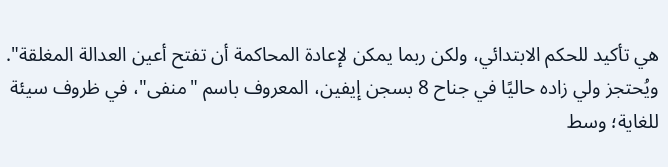هي تأكيد للحكم الابتدائي، ولكن ربما يمكن لإعادة المحاكمة أن تفتح أعين العدالة المغلقة".
ويُحتجز ولي زاده حاليًا في جناح 8 بسجن إيفين، المعروف باسم "منفى"، في ظروف سيئة للغاية؛ وسط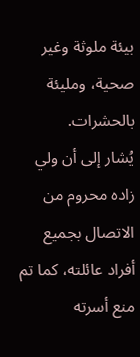بيئة ملوثة وغير صحية، ومليئة بالحشرات.
يُشار إلى أن ولي زاده محروم من الاتصال بجميع أفراد عائلته، كما تم منع أسرته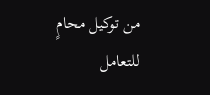من توكيل محامٍ للتعامل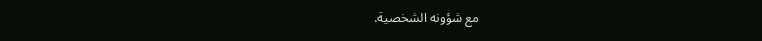مع شؤونه الشخصية.